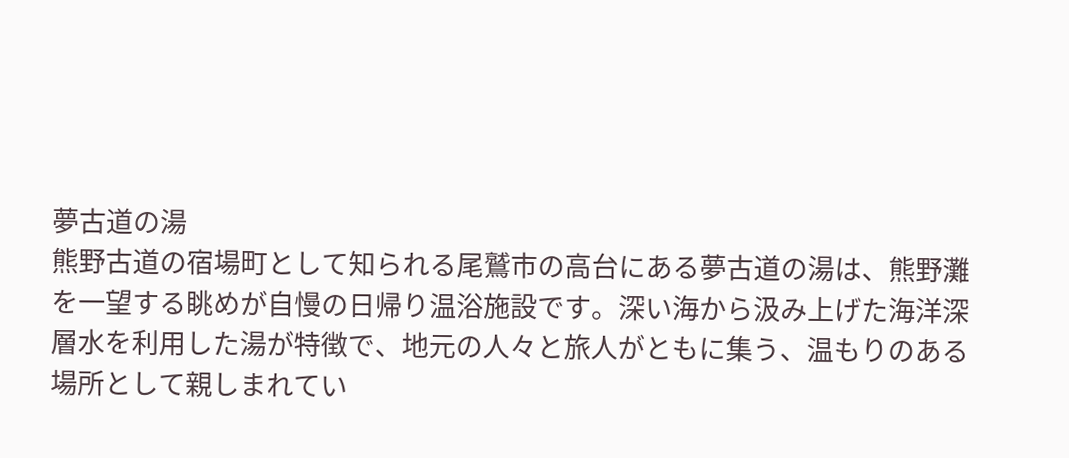夢古道の湯
熊野古道の宿場町として知られる尾鷲市の高台にある夢古道の湯は、熊野灘を一望する眺めが自慢の日帰り温浴施設です。深い海から汲み上げた海洋深層水を利用した湯が特徴で、地元の人々と旅人がともに集う、温もりのある場所として親しまれてい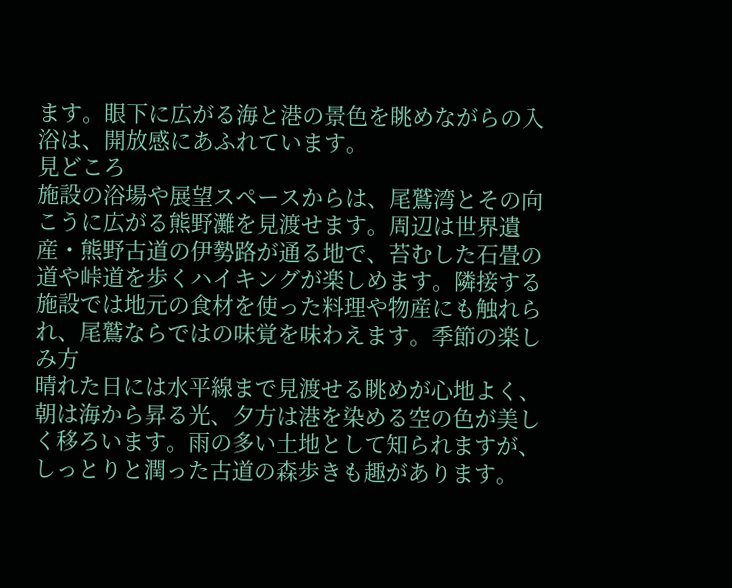ます。眼下に広がる海と港の景色を眺めながらの入浴は、開放感にあふれています。
見どころ
施設の浴場や展望スペースからは、尾鷲湾とその向こうに広がる熊野灘を見渡せます。周辺は世界遺産・熊野古道の伊勢路が通る地で、苔むした石畳の道や峠道を歩くハイキングが楽しめます。隣接する施設では地元の食材を使った料理や物産にも触れられ、尾鷲ならではの味覚を味わえます。季節の楽しみ方
晴れた日には水平線まで見渡せる眺めが心地よく、朝は海から昇る光、夕方は港を染める空の色が美しく移ろいます。雨の多い土地として知られますが、しっとりと潤った古道の森歩きも趣があります。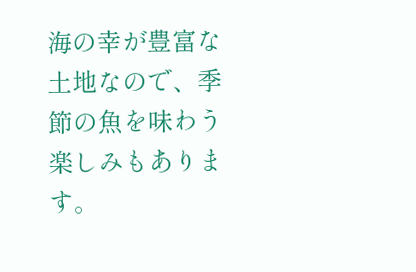海の幸が豊富な土地なので、季節の魚を味わう楽しみもあります。